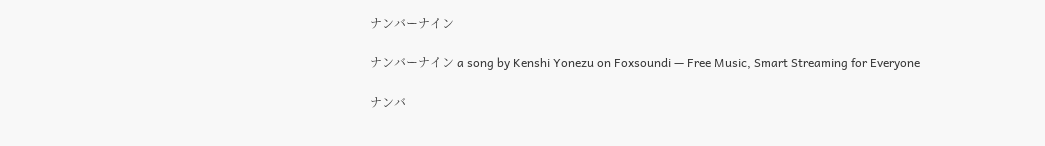ナンバーナイン

ナンバーナイン a song by Kenshi Yonezu on Foxsoundi — Free Music, Smart Streaming for Everyone

ナンバ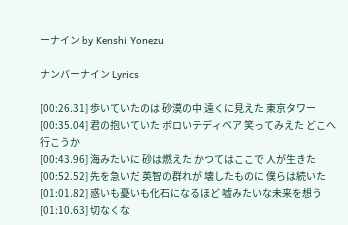ーナイン by Kenshi Yonezu

ナンバーナイン Lyrics

[00:26.31] 歩いていたのは 砂漠の中 遠くに見えた 東京タワー
[00:35.04] 君の抱いていた ボロいテディベア 笑ってみえた どこへ行こうか
[00:43.96] 海みたいに 砂は燃えた かつてはここで 人が生きた
[00:52.52] 先を急いだ 英智の群れが 壊したものに 僕らは続いた
[01:01.82] 惑いも憂いも化石になるほど 嘘みたいな未来を想う
[01:10.63] 切なくな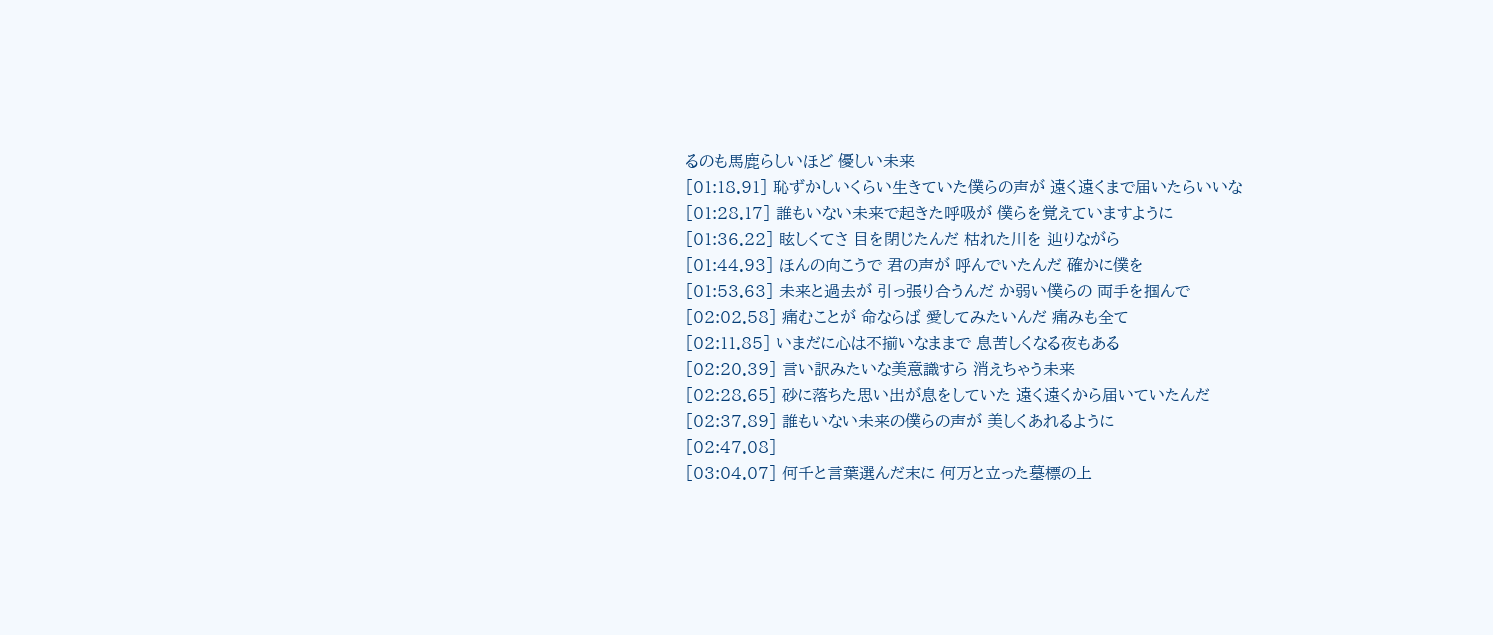るのも馬鹿らしいほど 優しい未来
[01:18.91] 恥ずかしいくらい生きていた僕らの声が 遠く遠くまで届いたらいいな
[01:28.17] 誰もいない未来で起きた呼吸が 僕らを覚えていますように
[01:36.22] 眩しくてさ 目を閉じたんだ 枯れた川を 辿りながら
[01:44.93] ほんの向こうで 君の声が 呼んでいたんだ 確かに僕を
[01:53.63] 未来と過去が 引っ張り合うんだ か弱い僕らの 両手を掴んで
[02:02.58] 痛むことが 命ならば 愛してみたいんだ 痛みも全て
[02:11.85] いまだに心は不揃いなままで 息苦しくなる夜もある
[02:20.39] 言い訳みたいな美意識すら 消えちゃう未来
[02:28.65] 砂に落ちた思い出が息をしていた 遠く遠くから届いていたんだ
[02:37.89] 誰もいない未来の僕らの声が 美しくあれるように
[02:47.08]
[03:04.07] 何千と言葉選んだ末に 何万と立った墓標の上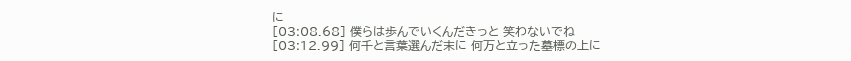に
[03:08.68] 僕らは歩んでいくんだきっと 笑わないでね
[03:12.99] 何千と言葉選んだ末に 何万と立った墓標の上に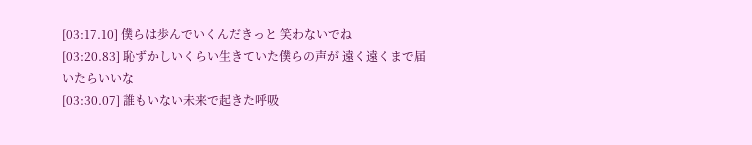[03:17.10] 僕らは歩んでいくんだきっと 笑わないでね
[03:20.83] 恥ずかしいくらい生きていた僕らの声が 遠く遠くまで届いたらいいな
[03:30.07] 誰もいない未来で起きた呼吸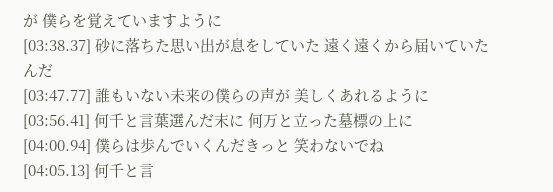が 僕らを覚えていますように
[03:38.37] 砂に落ちた思い出が息をしていた 遠く遠くから届いていたんだ
[03:47.77] 誰もいない未来の僕らの声が 美しくあれるように
[03:56.41] 何千と言葉選んだ末に 何万と立った墓標の上に
[04:00.94] 僕らは歩んでいくんだきっと 笑わないでね
[04:05.13] 何千と言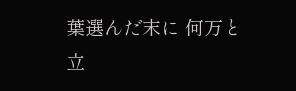葉選んだ末に 何万と立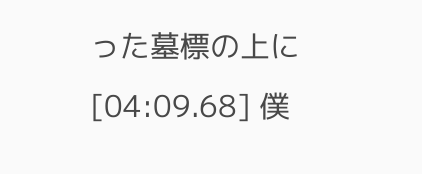った墓標の上に
[04:09.68] 僕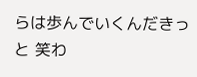らは歩んでいくんだきっと 笑わ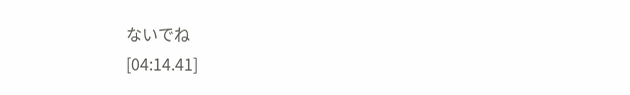ないでね
[04:14.41]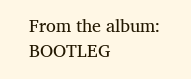From the album: BOOTLEG